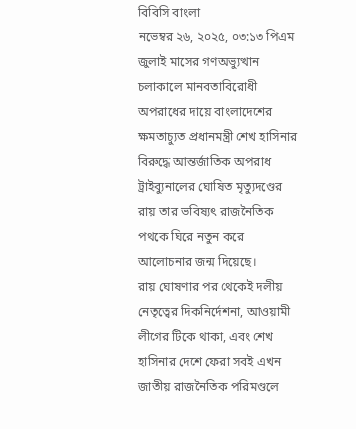বিবিসি বাংলা
নভেম্বর ২৬, ২০২৫, ০৩:১৩ পিএম
জুলাই মাসের গণঅভ্যুত্থান চলাকালে মানবতাবিরোধী অপরাধের দায়ে বাংলাদেশের ক্ষমতাচ্যুত প্রধানমন্ত্রী শেখ হাসিনার বিরুদ্ধে আন্তর্জাতিক অপরাধ ট্রাইব্যুনালের ঘোষিত মৃত্যুদণ্ডের রায় তার ভবিষ্যৎ রাজনৈতিক পথকে ঘিরে নতুন করে আলোচনার জন্ম দিয়েছে।
রায় ঘোষণার পর থেকেই দলীয় নেতৃত্বের দিকনির্দেশনা, আওয়ামী লীগের টিকে থাকা, এবং শেখ হাসিনার দেশে ফেরা সবই এখন জাতীয় রাজনৈতিক পরিমণ্ডলে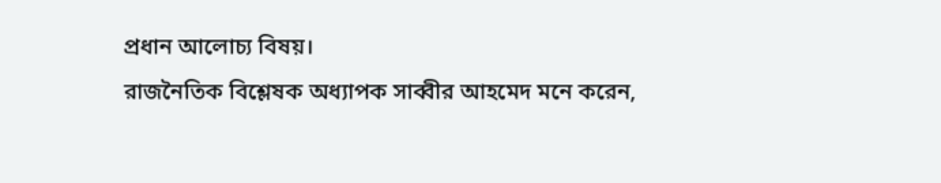প্রধান আলোচ্য বিষয়।
রাজনৈতিক বিশ্লেষক অধ্যাপক সাব্বীর আহমেদ মনে করেন,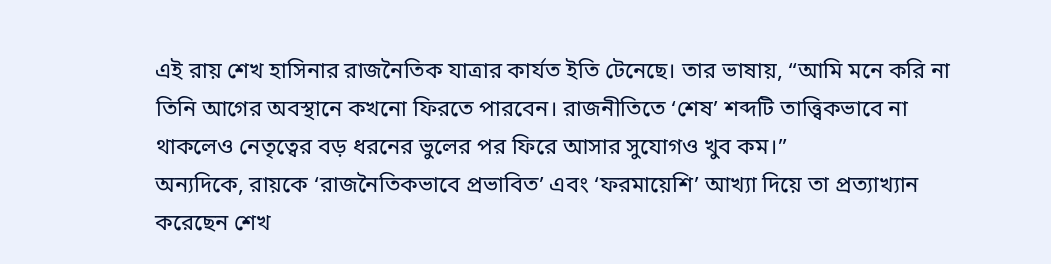এই রায় শেখ হাসিনার রাজনৈতিক যাত্রার কার্যত ইতি টেনেছে। তার ভাষায়, “আমি মনে করি না তিনি আগের অবস্থানে কখনো ফিরতে পারবেন। রাজনীতিতে ‘শেষ’ শব্দটি তাত্ত্বিকভাবে না থাকলেও নেতৃত্বের বড় ধরনের ভুলের পর ফিরে আসার সুযোগও খুব কম।”
অন্যদিকে, রায়কে ‘রাজনৈতিকভাবে প্রভাবিত’ এবং ‘ফরমায়েশি’ আখ্যা দিয়ে তা প্রত্যাখ্যান করেছেন শেখ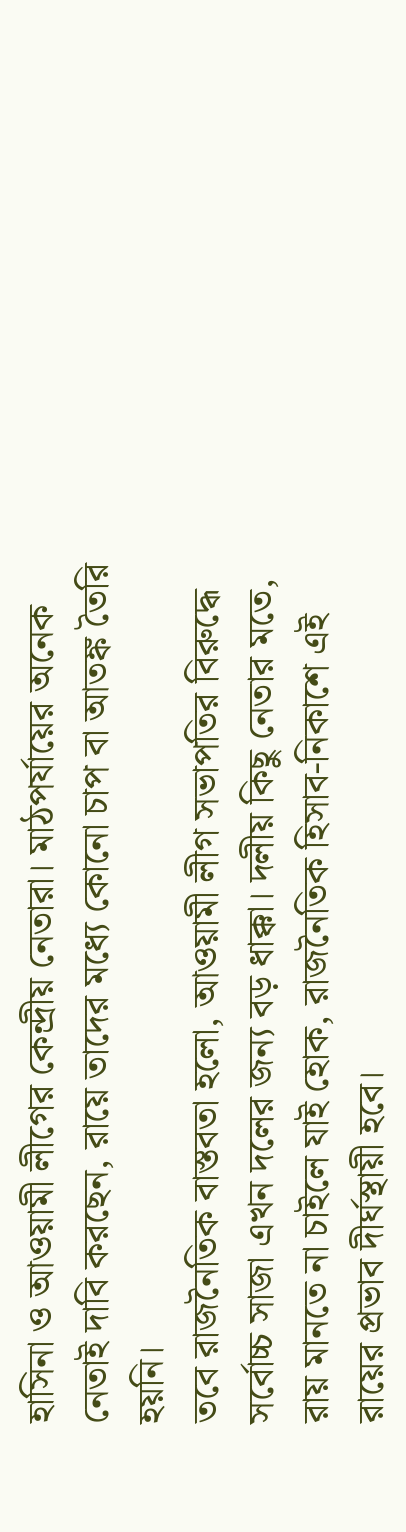হাসিনা ও আওয়ামী লীগের কেন্দ্রীয় নেতারা। মাঠপর্যায়ের অনেক নেতাই দাবি করছেন, রায়ে তাদের মধ্যে কোনো চাপ বা আতঙ্ক তৈরি হয়নি।
তবে রাজনৈতিক বাস্তবতা হলো, আওয়ামী লীগ সভাপতির বিরুদ্ধে সর্বোচ্চ সাজা এখন দলের জন্য বড় ধাক্কা। দলীয় কিছু নেতার মতে, রায় মানতে না চাইলে যাই হোক, রাজনৈতিক হিসাব-নিকাশে এই রায়ের প্রভাব দীর্ঘস্থায়ী হবে।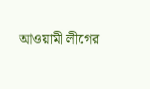আওয়ামী লীগের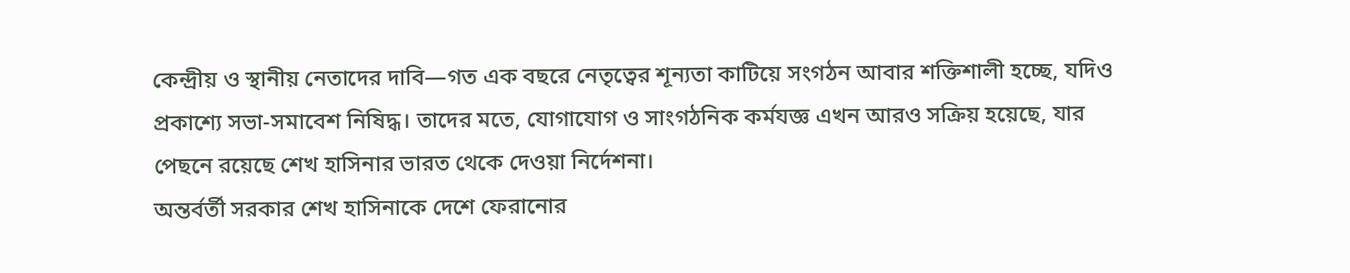কেন্দ্রীয় ও স্থানীয় নেতাদের দাবি—গত এক বছরে নেতৃত্বের শূন্যতা কাটিয়ে সংগঠন আবার শক্তিশালী হচ্ছে, যদিও প্রকাশ্যে সভা-সমাবেশ নিষিদ্ধ। তাদের মতে, যোগাযোগ ও সাংগঠনিক কর্মযজ্ঞ এখন আরও সক্রিয় হয়েছে, যার পেছনে রয়েছে শেখ হাসিনার ভারত থেকে দেওয়া নির্দেশনা।
অন্তর্বর্তী সরকার শেখ হাসিনাকে দেশে ফেরানোর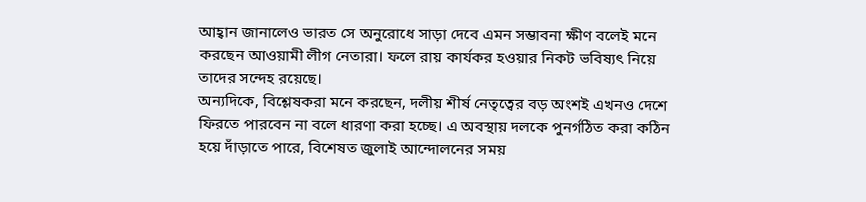আহ্বান জানালেও ভারত সে অনুরোধে সাড়া দেবে এমন সম্ভাবনা ক্ষীণ বলেই মনে করছেন আওয়ামী লীগ নেতারা। ফলে রায় কার্যকর হওয়ার নিকট ভবিষ্যৎ নিয়ে তাদের সন্দেহ রয়েছে।
অন্যদিকে, বিশ্লেষকরা মনে করছেন, দলীয় শীর্ষ নেতৃত্বের বড় অংশই এখনও দেশে ফিরতে পারবেন না বলে ধারণা করা হচ্ছে। এ অবস্থায় দলকে পুনর্গঠিত করা কঠিন হয়ে দাঁড়াতে পারে, বিশেষত জুলাই আন্দোলনের সময়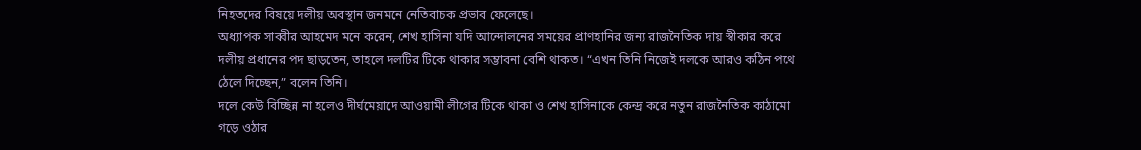নিহতদের বিষয়ে দলীয় অবস্থান জনমনে নেতিবাচক প্রভাব ফেলেছে।
অধ্যাপক সাব্বীর আহমেদ মনে করেন, শেখ হাসিনা যদি আন্দোলনের সময়ের প্রাণহানির জন্য রাজনৈতিক দায় স্বীকার করে দলীয় প্রধানের পদ ছাড়তেন, তাহলে দলটির টিকে থাকার সম্ভাবনা বেশি থাকত। “এখন তিনি নিজেই দলকে আরও কঠিন পথে ঠেলে দিচ্ছেন,” বলেন তিনি।
দলে কেউ বিচ্ছিন্ন না হলেও দীর্ঘমেয়াদে আওয়ামী লীগের টিকে থাকা ও শেখ হাসিনাকে কেন্দ্র করে নতুন রাজনৈতিক কাঠামো গড়ে ওঠার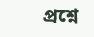প্রশ্নে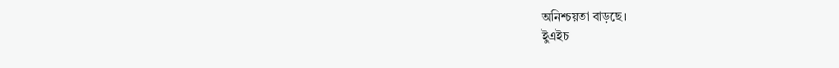অনিশ্চয়তা বাড়ছে।
ইুএইচ